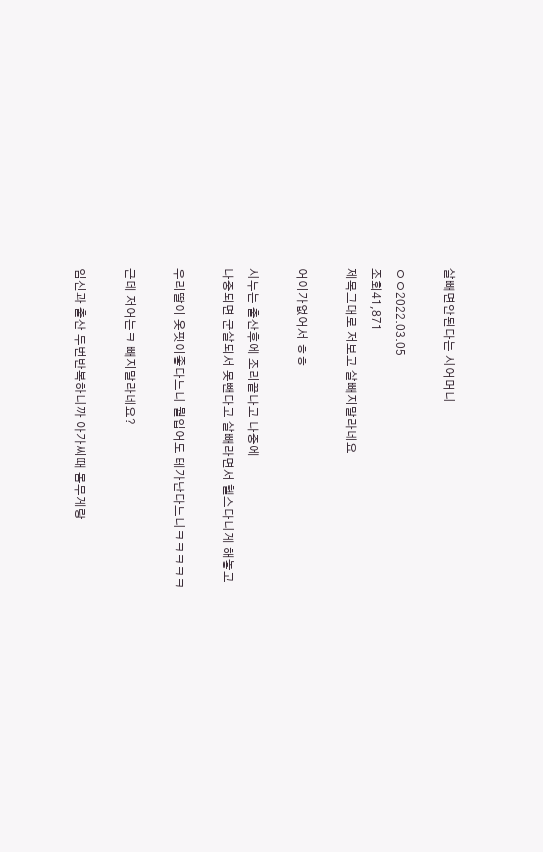살빼면안된다는 시어머니

ㅇㅇ2022.03.05
조회41,871
제목그대로 저보고 살빼지말라네요

어이가없어서 ㅎㅎ

시누는 출산후에 조리끝나고 나중에
나중되면 군살되서 못뺀다고 살빼라면서 헬스다니게 해놓고

우리딸이 옷핏이좋다느니 뭘입어도 테가난다느니ㅋㅋㅋㅋㅋ

근데 저어는ㅋ 빼지말라네요?

임신과 출산 두번반복하니까 아가씨때 몸무게랑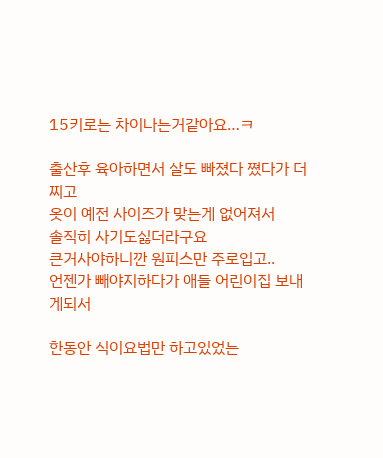15키로는 차이나는거같아요…ㅋ

출산후 육아하면서 살도 빠졌다 쪘다가 더찌고
옷이 예전 사이즈가 맞는게 없어져서
솔직히 사기도싫더라구요
큰거사야하니깐 원피스만 주로입고..
언젠가 빼야지하다가 애들 어린이집 보내게되서

한동안 식이요법만 하고있었는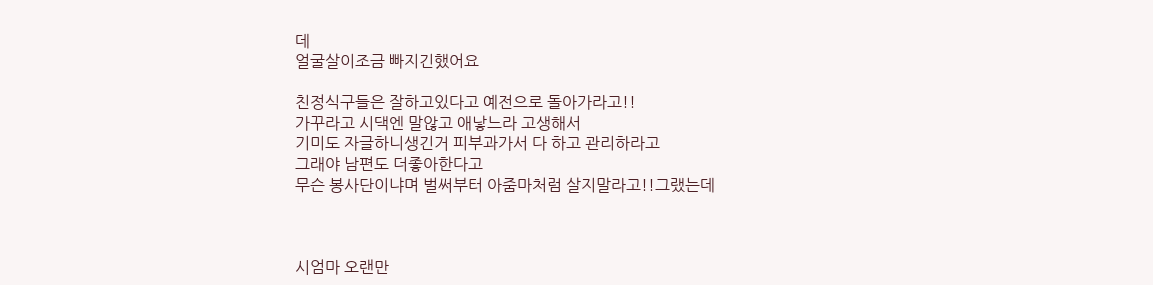데
얼굴살이조금 빠지긴했어요

친정식구들은 잘하고있다고 예전으로 돌아가라고!!
가꾸라고 시댁엔 말않고 애낳느라 고생해서
기미도 자글하니생긴거 피부과가서 다 하고 관리하라고
그래야 남편도 더좋아한다고
무슨 봉사단이냐며 벌써부터 아줌마처럼 살지말라고!!그랬는데



시엄마 오랜만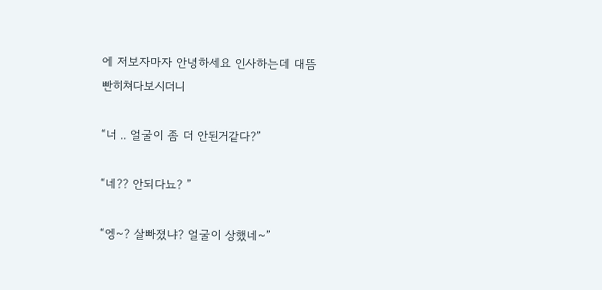에 저보자마자 안녕하세요 인사하는데 대뜸
빤히쳐다보시더니

“너 .. 얼굴이 좀 더 안된거같다?”

“네?? 안되다뇨? ”

“엥~? 살빠졌냐? 얼굴이 상했네~”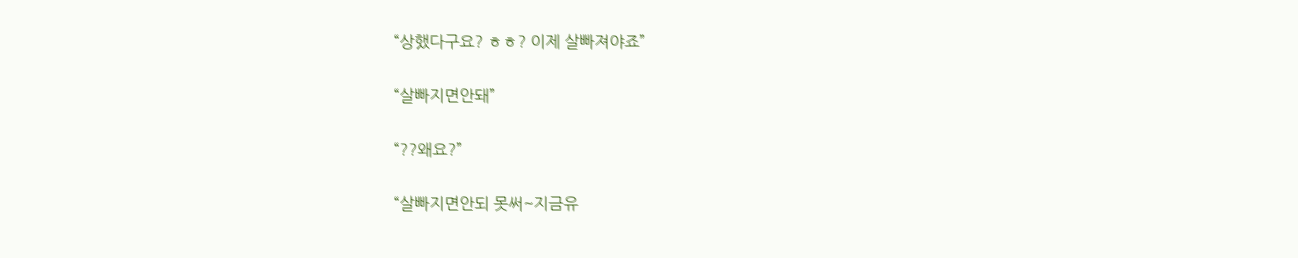“상했다구요? ㅎㅎ? 이제 살빠져야죠”

“살빠지면안돼”

“??왜요?”

“살빠지면안되 못써~지금유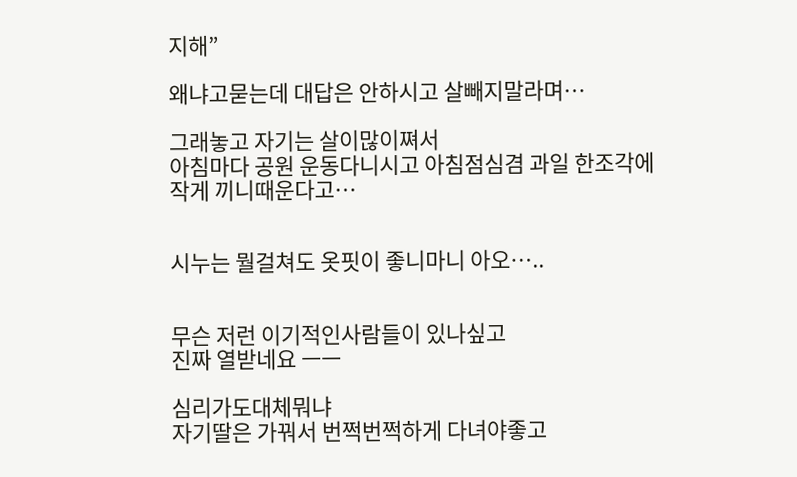지해”

왜냐고묻는데 대답은 안하시고 살빼지말라며…

그래놓고 자기는 살이많이쪄서
아침마다 공원 운동다니시고 아침점심겸 과일 한조각에
작게 끼니때운다고…


시누는 뭘걸쳐도 옷핏이 좋니마니 아오…..


무슨 저런 이기적인사람들이 있나싶고
진짜 열받네요 ㅡㅡ

심리가도대체뭐냐
자기딸은 가꿔서 번쩍번쩍하게 다녀야좋고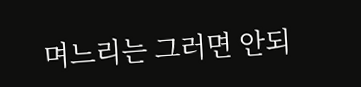며느리는 그러면 안되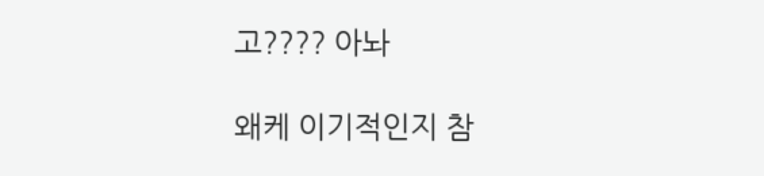고???? 아놔

왜케 이기적인지 참